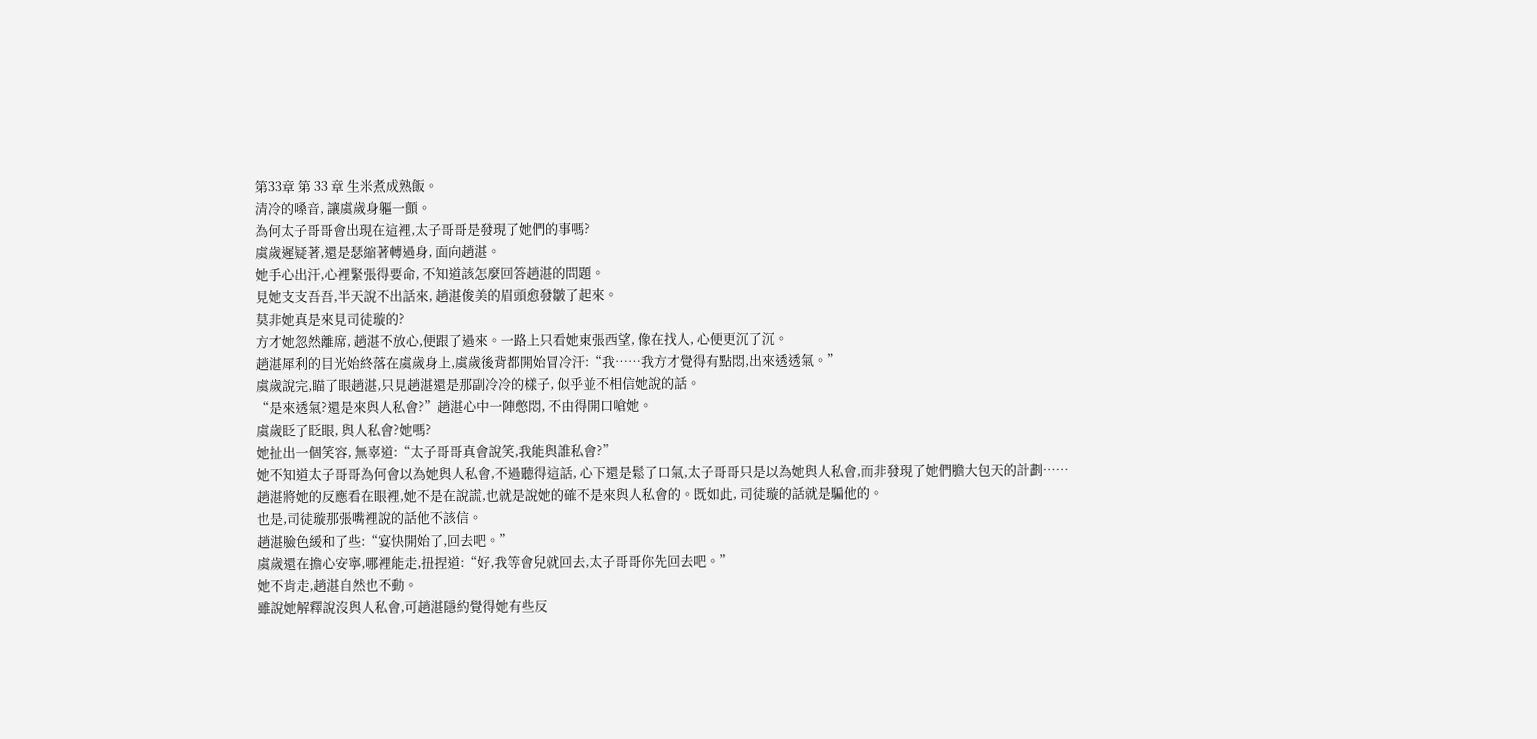第33章 第 33 章 生米煮成熟飯。
清冷的嗓音, 讓虞歲身軀一顫。
為何太子哥哥會出現在這裡,太子哥哥是發現了她們的事嗎?
虞歲遲疑著,還是瑟縮著轉過身, 面向趙湛。
她手心出汗,心裡緊張得要命, 不知道該怎麼回答趙湛的問題。
見她支支吾吾,半天說不出話來, 趙湛俊美的眉頭愈發皺了起來。
莫非她真是來見司徒璇的?
方才她忽然離席, 趙湛不放心,便跟了過來。一路上只看她東張西望, 像在找人, 心便更沉了沉。
趙湛犀利的目光始終落在虞歲身上,虞歲後背都開始冒冷汗:“我……我方才覺得有點悶,出來透透氣。”
虞歲說完,瞄了眼趙湛,只見趙湛還是那副冷冷的樣子, 似乎並不相信她說的話。
“是來透氣?還是來與人私會?”趙湛心中一陣憋悶, 不由得開口嗆她。
虞歲眨了眨眼, 與人私會?她嗎?
她扯出一個笑容, 無辜道:“太子哥哥真會說笑,我能與誰私會?”
她不知道太子哥哥為何會以為她與人私會,不過聽得這話, 心下還是鬆了口氣,太子哥哥只是以為她與人私會,而非發現了她們膽大包天的計劃……
趙湛將她的反應看在眼裡,她不是在說謊,也就是說她的確不是來與人私會的。既如此, 司徒璇的話就是騙他的。
也是,司徒璇那張嘴裡說的話他不該信。
趙湛臉色緩和了些:“宴快開始了,回去吧。”
虞歲還在擔心安寧,哪裡能走,扭捏道:“好,我等會兒就回去,太子哥哥你先回去吧。”
她不肯走,趙湛自然也不動。
雖說她解釋說沒與人私會,可趙湛隱約覺得她有些反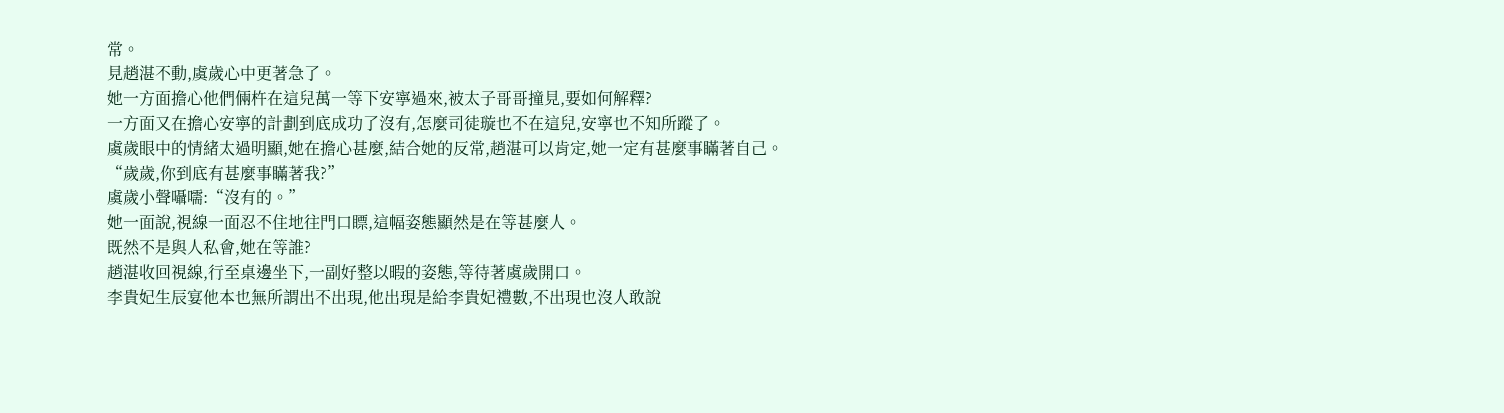常。
見趙湛不動,虞歲心中更著急了。
她一方面擔心他們倆杵在這兒萬一等下安寧過來,被太子哥哥撞見,要如何解釋?
一方面又在擔心安寧的計劃到底成功了沒有,怎麼司徒璇也不在這兒,安寧也不知所蹤了。
虞歲眼中的情緒太過明顯,她在擔心甚麼,結合她的反常,趙湛可以肯定,她一定有甚麼事瞞著自己。
“歲歲,你到底有甚麼事瞞著我?”
虞歲小聲囁嚅:“沒有的。”
她一面說,視線一面忍不住地往門口瞟,這幅姿態顯然是在等甚麼人。
既然不是與人私會,她在等誰?
趙湛收回視線,行至桌邊坐下,一副好整以暇的姿態,等待著虞歲開口。
李貴妃生辰宴他本也無所謂出不出現,他出現是給李貴妃禮數,不出現也沒人敢說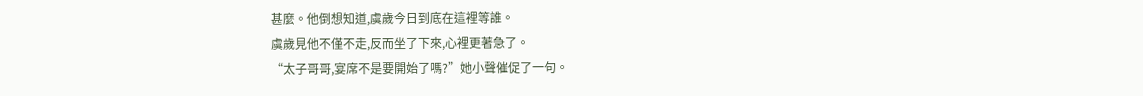甚麼。他倒想知道,虞歲今日到底在這裡等誰。
虞歲見他不僅不走,反而坐了下來,心裡更著急了。
“太子哥哥,宴席不是要開始了嗎?”她小聲催促了一句。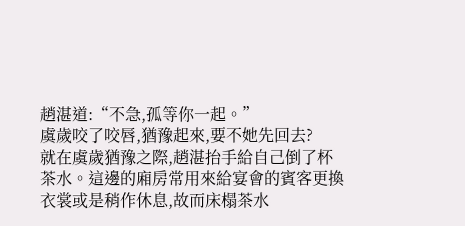趙湛道:“不急,孤等你一起。”
虞歲咬了咬唇,猶豫起來,要不她先回去?
就在虞歲猶豫之際,趙湛抬手給自己倒了杯茶水。這邊的廂房常用來給宴會的賓客更換衣裳或是稍作休息,故而床榻茶水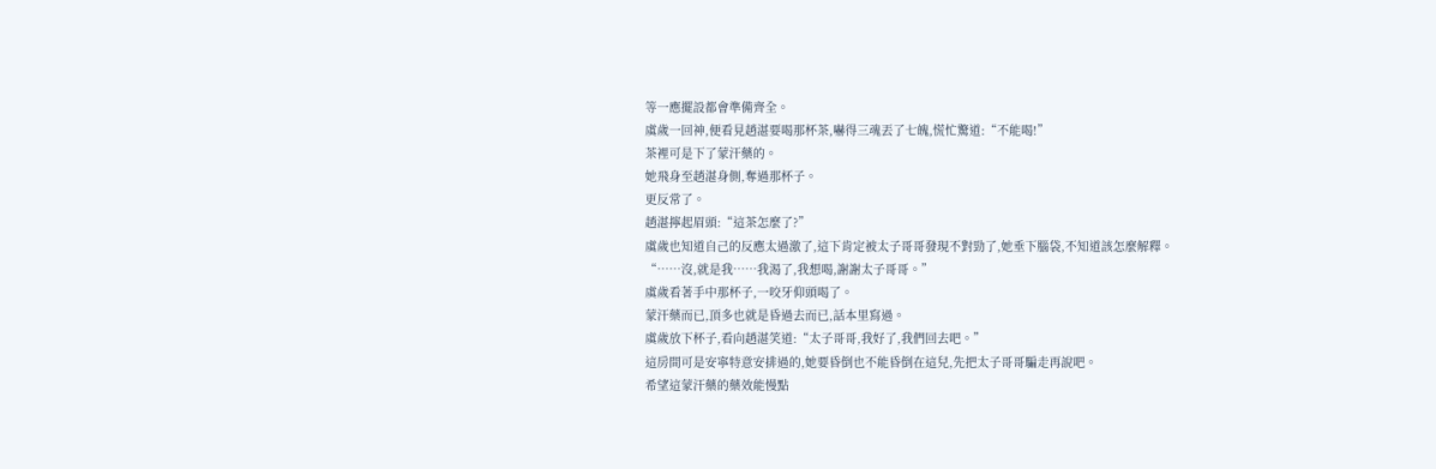等一應擺設都會準備齊全。
虞歲一回神,便看見趙湛要喝那杯茶,嚇得三魂丟了七魄,慌忙驚道:“不能喝!”
茶裡可是下了蒙汗藥的。
她飛身至趙湛身側,奪過那杯子。
更反常了。
趙湛擰起眉頭:“這茶怎麼了?”
虞歲也知道自己的反應太過激了,這下肯定被太子哥哥發現不對勁了,她垂下腦袋,不知道該怎麼解釋。
“……沒,就是我……我渴了,我想喝,謝謝太子哥哥。”
虞歲看著手中那杯子,一咬牙仰頭喝了。
蒙汗藥而已,頂多也就是昏過去而已,話本里寫過。
虞歲放下杯子,看向趙湛笑道:“太子哥哥,我好了,我們回去吧。”
這房間可是安寧特意安排過的,她要昏倒也不能昏倒在這兒,先把太子哥哥騙走再說吧。
希望這蒙汗藥的藥效能慢點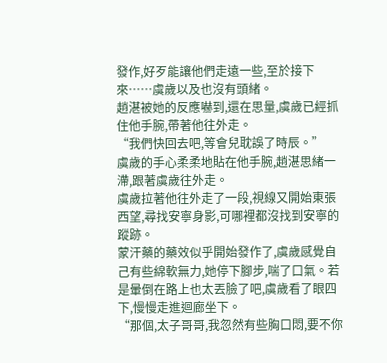發作,好歹能讓他們走遠一些,至於接下來……虞歲以及也沒有頭緒。
趙湛被她的反應嚇到,還在思量,虞歲已經抓住他手腕,帶著他往外走。
“我們快回去吧,等會兒耽誤了時辰。”
虞歲的手心柔柔地貼在他手腕,趙湛思緒一滯,跟著虞歲往外走。
虞歲拉著他往外走了一段,視線又開始東張西望,尋找安寧身影,可哪裡都沒找到安寧的蹤跡。
蒙汗藥的藥效似乎開始發作了,虞歲感覺自己有些綿軟無力,她停下腳步,喘了口氣。若是暈倒在路上也太丟臉了吧,虞歲看了眼四下,慢慢走進迴廊坐下。
“那個,太子哥哥,我忽然有些胸口悶,要不你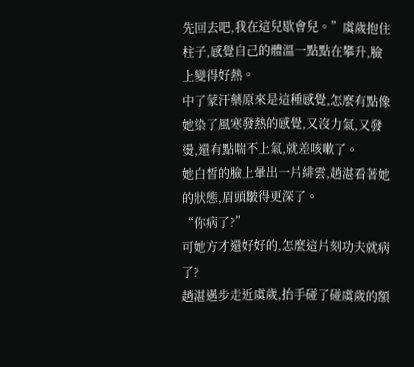先回去吧,我在這兒歇會兒。”虞歲抱住柱子,感覺自己的體溫一點點在攀升,臉上變得好熱。
中了蒙汗藥原來是這種感覺,怎麼有點像她染了風寒發熱的感覺,又沒力氣,又發燙,還有點喘不上氣,就差咳嗽了。
她白皙的臉上暈出一片緋雲,趙湛看著她的狀態,眉頭皺得更深了。
“你病了?”
可她方才還好好的,怎麼這片刻功夫就病了?
趙湛邁步走近虞歲,抬手碰了碰虞歲的額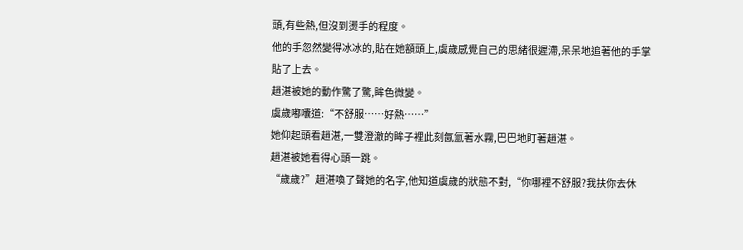頭,有些熱,但沒到燙手的程度。
他的手忽然變得冰冰的,貼在她額頭上,虞歲感覺自己的思緒很遲滯,呆呆地追著他的手掌貼了上去。
趙湛被她的動作驚了驚,眸色微變。
虞歲嘟囔道:“不舒服……好熱……”
她仰起頭看趙湛,一雙澄澈的眸子裡此刻氤氳著水霧,巴巴地盯著趙湛。
趙湛被她看得心頭一跳。
“歲歲?”趙湛喚了聲她的名字,他知道虞歲的狀態不對,“你哪裡不舒服?我扶你去休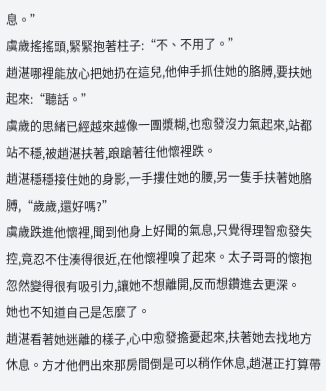息。”
虞歲搖搖頭,緊緊抱著柱子:“不、不用了。”
趙湛哪裡能放心把她扔在這兒,他伸手抓住她的胳膊,要扶她起來:“聽話。”
虞歲的思緒已經越來越像一團漿糊,也愈發沒力氣起來,站都站不穩,被趙湛扶著,踉蹌著往他懷裡跌。
趙湛穩穩接住她的身影,一手摟住她的腰,另一隻手扶著她胳膊,“歲歲,還好嗎?”
虞歲跌進他懷裡,聞到他身上好聞的氣息,只覺得理智愈發失控,竟忍不住湊得很近,在他懷裡嗅了起來。太子哥哥的懷抱忽然變得很有吸引力,讓她不想離開,反而想鑽進去更深。
她也不知道自己是怎麼了。
趙湛看著她迷離的樣子,心中愈發擔憂起來,扶著她去找地方休息。方才他們出來那房間倒是可以稍作休息,趙湛正打算帶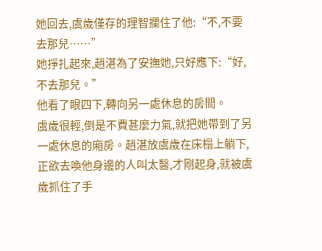她回去,虞歲僅存的理智攔住了他:“不,不要去那兒……”
她掙扎起來,趙湛為了安撫她,只好應下:“好,不去那兒。”
他看了眼四下,轉向另一處休息的房間。
虞歲很輕,倒是不費甚麼力氣,就把她帶到了另一處休息的廂房。趙湛放虞歲在床榻上躺下,正欲去喚他身邊的人叫太醫,才剛起身,就被虞歲抓住了手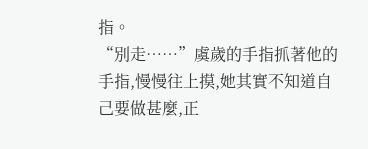指。
“別走……”虞歲的手指抓著他的手指,慢慢往上摸,她其實不知道自己要做甚麼,正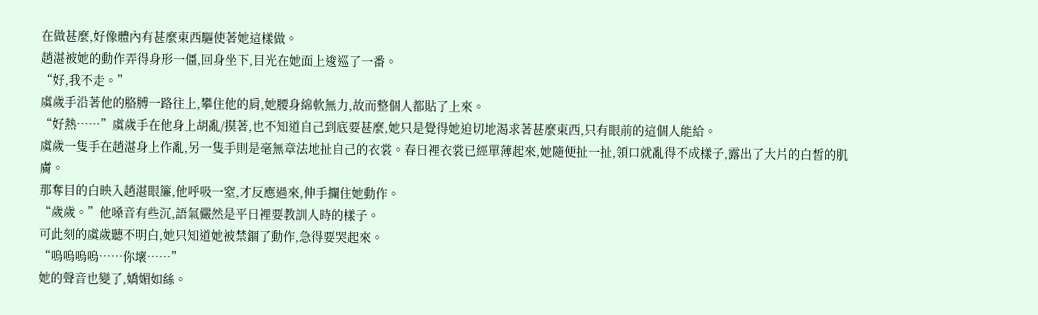在做甚麼,好像體內有甚麼東西驅使著她這樣做。
趙湛被她的動作弄得身形一僵,回身坐下,目光在她面上逡巡了一番。
“好,我不走。”
虞歲手沿著他的胳膊一路往上,攀住他的肩,她腰身綿軟無力,故而整個人都貼了上來。
“好熱……”虞歲手在他身上胡亂/摸著,也不知道自己到底要甚麼,她只是覺得她迫切地渴求著甚麼東西,只有眼前的這個人能給。
虞歲一隻手在趙湛身上作亂,另一隻手則是毫無章法地扯自己的衣裳。春日裡衣裳已經單薄起來,她隨便扯一扯,領口就亂得不成樣子,露出了大片的白皙的肌膚。
那奪目的白映入趙湛眼簾,他呼吸一窒,才反應過來,伸手攔住她動作。
“歲歲。”他嗓音有些沉,語氣儼然是平日裡要教訓人時的樣子。
可此刻的虞歲聽不明白,她只知道她被禁錮了動作,急得要哭起來。
“嗚嗚嗚嗚……你壞……”
她的聲音也變了,嬌媚如絲。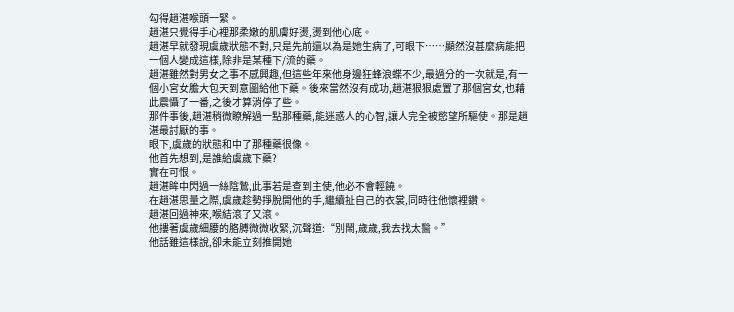勾得趙湛喉頭一緊。
趙湛只覺得手心裡那柔嫩的肌膚好燙,燙到他心底。
趙湛早就發現虞歲狀態不對,只是先前還以為是她生病了,可眼下……顯然沒甚麼病能把一個人變成這樣,除非是某種下/流的藥。
趙湛雖然對男女之事不感興趣,但這些年來他身邊狂蜂浪蝶不少,最過分的一次就是,有一個小宮女膽大包天到意圖給他下藥。後來當然沒有成功,趙湛狠狠處置了那個宮女,也藉此震懾了一番,之後才算消停了些。
那件事後,趙湛稍微瞭解過一點那種藥,能迷惑人的心智,讓人完全被慾望所驅使。那是趙湛最討厭的事。
眼下,虞歲的狀態和中了那種藥很像。
他首先想到,是誰給虞歲下藥?
實在可恨。
趙湛眸中閃過一絲陰鷙,此事若是查到主使,他必不會輕饒。
在趙湛思量之際,虞歲趁勢掙脫開他的手,繼續扯自己的衣裳,同時往他懷裡鑽。
趙湛回過神來,喉結滾了又滾。
他摟著虞歲細腰的胳膊微微收緊,沉聲道:“別鬧,歲歲,我去找太醫。”
他話雖這樣說,卻未能立刻推開她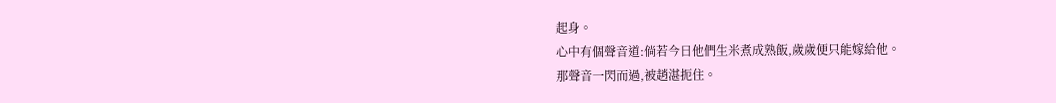起身。
心中有個聲音道:倘若今日他們生米煮成熟飯,歲歲便只能嫁給他。
那聲音一閃而過,被趙湛扼住。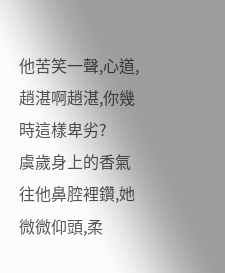他苦笑一聲,心道,趙湛啊趙湛,你幾時這樣卑劣?
虞歲身上的香氣往他鼻腔裡鑽,她微微仰頭,柔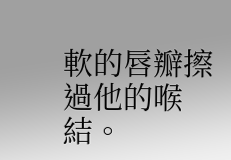軟的唇瓣擦過他的喉結。